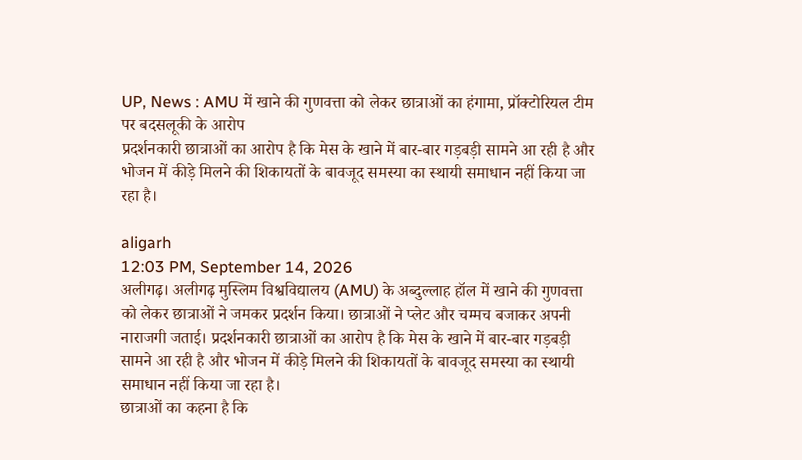UP, News : AMU में खाने की गुणवत्ता को लेकर छात्राओं का हंगामा, प्रॉक्टोरियल टीम पर बदसलूकी के आरोप
प्रदर्शनकारी छात्राओं का आरोप है कि मेस के खाने में बार-बार गड़बड़ी सामने आ रही है और भोजन में कीड़े मिलने की शिकायतों के बावजूद समस्या का स्थायी समाधान नहीं किया जा रहा है।

aligarh
12:03 PM, September 14, 2026
अलीगढ़। अलीगढ़ मुस्लिम विश्वविद्यालय (AMU) के अब्दुल्लाह हॉल में खाने की गुणवत्ता को लेकर छात्राओं ने जमकर प्रदर्शन किया। छात्राओं ने प्लेट और चम्मच बजाकर अपनी नाराजगी जताई। प्रदर्शनकारी छात्राओं का आरोप है कि मेस के खाने में बार-बार गड़बड़ी सामने आ रही है और भोजन में कीड़े मिलने की शिकायतों के बावजूद समस्या का स्थायी समाधान नहीं किया जा रहा है।
छात्राओं का कहना है कि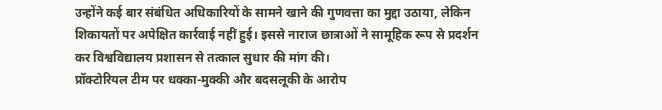उन्होंने कई बार संबंधित अधिकारियों के सामने खाने की गुणवत्ता का मुद्दा उठाया, लेकिन शिकायतों पर अपेक्षित कार्रवाई नहीं हुई। इससे नाराज छात्राओं ने सामूहिक रूप से प्रदर्शन कर विश्वविद्यालय प्रशासन से तत्काल सुधार की मांग की।
प्रॉक्टोरियल टीम पर धक्का-मुक्की और बदसलूकी के आरोप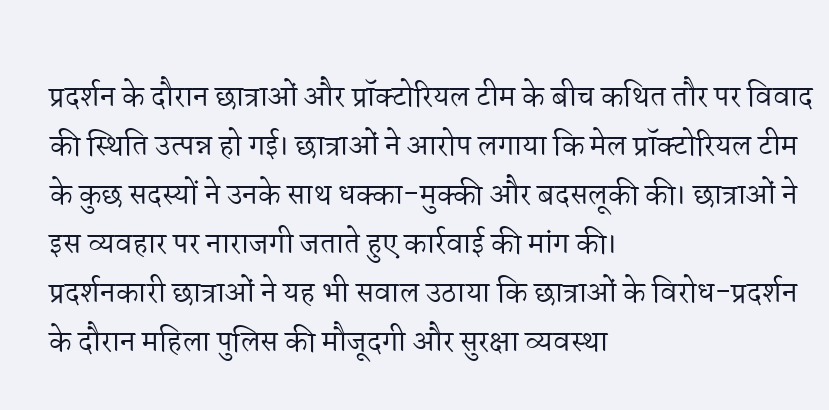प्रदर्शन के दौरान छात्राओं और प्रॉक्टोरियल टीम के बीच कथित तौर पर विवाद की स्थिति उत्पन्न हो गई। छात्राओं ने आरोप लगाया कि मेल प्रॉक्टोरियल टीम के कुछ सदस्यों ने उनके साथ धक्का-मुक्की और बदसलूकी की। छात्राओं ने इस व्यवहार पर नाराजगी जताते हुए कार्रवाई की मांग की।
प्रदर्शनकारी छात्राओं ने यह भी सवाल उठाया कि छात्राओं के विरोध-प्रदर्शन के दौरान महिला पुलिस की मौजूदगी और सुरक्षा व्यवस्था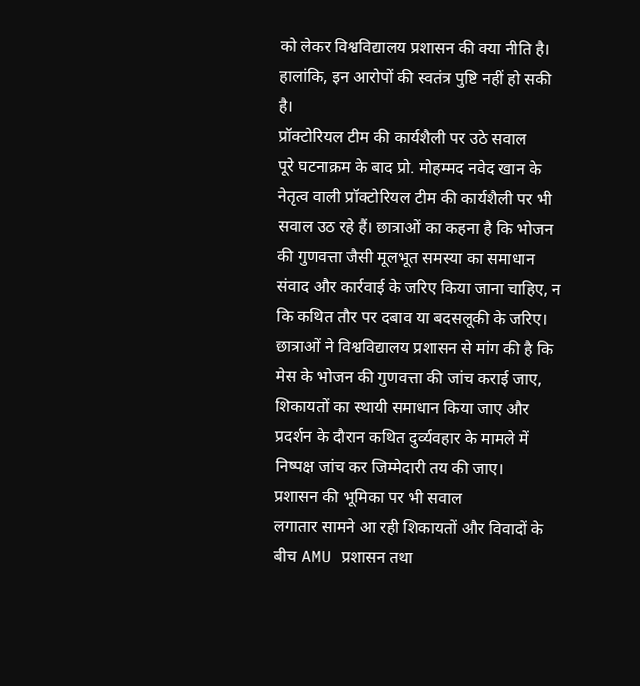को लेकर विश्वविद्यालय प्रशासन की क्या नीति है। हालांकि, इन आरोपों की स्वतंत्र पुष्टि नहीं हो सकी है।
प्रॉक्टोरियल टीम की कार्यशैली पर उठे सवाल
पूरे घटनाक्रम के बाद प्रो. मोहम्मद नवेद खान के नेतृत्व वाली प्रॉक्टोरियल टीम की कार्यशैली पर भी सवाल उठ रहे हैं। छात्राओं का कहना है कि भोजन की गुणवत्ता जैसी मूलभूत समस्या का समाधान संवाद और कार्रवाई के जरिए किया जाना चाहिए, न कि कथित तौर पर दबाव या बदसलूकी के जरिए।
छात्राओं ने विश्वविद्यालय प्रशासन से मांग की है कि मेस के भोजन की गुणवत्ता की जांच कराई जाए, शिकायतों का स्थायी समाधान किया जाए और प्रदर्शन के दौरान कथित दुर्व्यवहार के मामले में निष्पक्ष जांच कर जिम्मेदारी तय की जाए।
प्रशासन की भूमिका पर भी सवाल
लगातार सामने आ रही शिकायतों और विवादों के बीच AMU प्रशासन तथा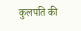कुलपति की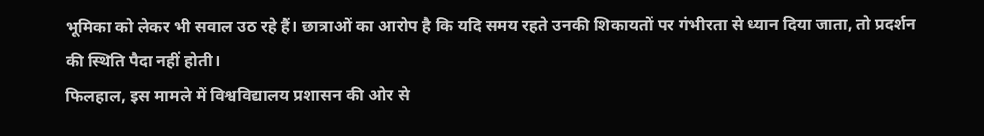भूमिका को लेकर भी सवाल उठ रहे हैं। छात्राओं का आरोप है कि यदि समय रहते उनकी शिकायतों पर गंभीरता से ध्यान दिया जाता, तो प्रदर्शन की स्थिति पैदा नहीं होती।
फिलहाल, इस मामले में विश्वविद्यालय प्रशासन की ओर से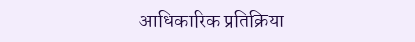आधिकारिक प्रतिक्रिया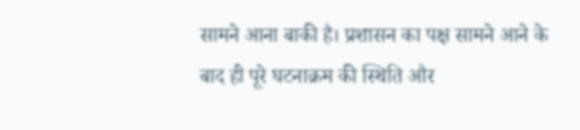सामने आना बाकी है। प्रशासन का पक्ष सामने आने के बाद ही पूरे घटनाक्रम की स्थिति और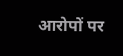आरोपों पर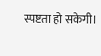स्पष्टता हो सकेगी।